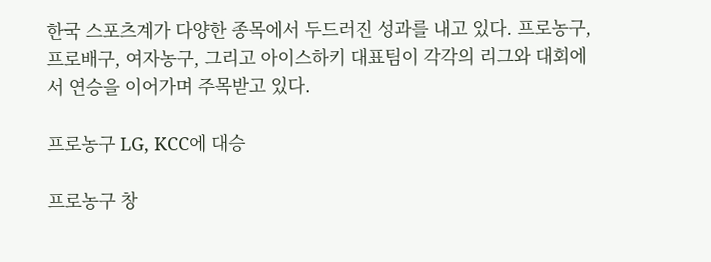한국 스포츠계가 다양한 종목에서 두드러진 성과를 내고 있다. 프로농구, 프로배구, 여자농구, 그리고 아이스하키 대표팀이 각각의 리그와 대회에서 연승을 이어가며 주목받고 있다.

프로농구 LG, KCC에 대승

프로농구 창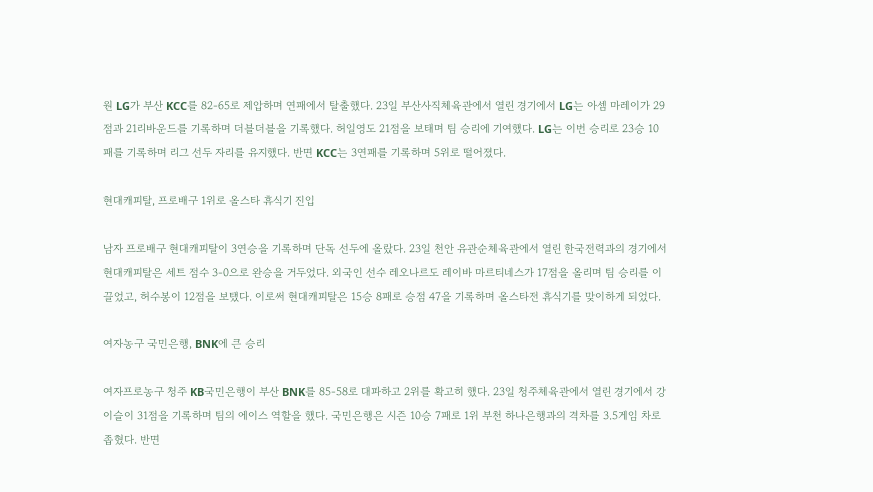원 LG가 부산 KCC를 82-65로 제압하며 연패에서 탈출했다. 23일 부산사직체육관에서 열린 경기에서 LG는 아셈 마레이가 29점과 21리바운드를 기록하며 더블더블을 기록했다. 허일영도 21점을 보태며 팀 승리에 기여했다. LG는 이번 승리로 23승 10패를 기록하며 리그 선두 자리를 유지했다. 반면 KCC는 3연패를 기록하며 5위로 떨어졌다.

현대캐피탈, 프로배구 1위로 올스타 휴식기 진입

남자 프로배구 현대캐피탈이 3연승을 기록하며 단독 선두에 올랐다. 23일 천안 유관순체육관에서 열린 한국전력과의 경기에서 현대캐피탈은 세트 점수 3-0으로 완승을 거두었다. 외국인 선수 레오나르도 레이바 마르티네스가 17점을 올리며 팀 승리를 이끌었고, 허수봉이 12점을 보탰다. 이로써 현대캐피탈은 15승 8패로 승점 47을 기록하며 올스타전 휴식기를 맞이하게 되었다.

여자농구 국민은행, BNK에 큰 승리

여자프로농구 청주 KB국민은행이 부산 BNK를 85-58로 대파하고 2위를 확고히 했다. 23일 청주체육관에서 열린 경기에서 강이슬이 31점을 기록하며 팀의 에이스 역할을 했다. 국민은행은 시즌 10승 7패로 1위 부천 하나은행과의 격차를 3.5게임 차로 좁혔다. 반면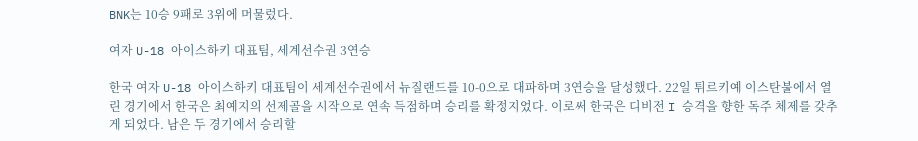BNK는 10승 9패로 3위에 머물렀다.

여자 U-18 아이스하키 대표팀, 세계선수권 3연승

한국 여자 U-18 아이스하키 대표팀이 세계선수권에서 뉴질랜드를 10-0으로 대파하며 3연승을 달성했다. 22일 튀르키예 이스탄불에서 열린 경기에서 한국은 최예지의 선제골을 시작으로 연속 득점하며 승리를 확정지었다. 이로써 한국은 디비전 I 승격을 향한 독주 체제를 갖추게 되었다. 남은 두 경기에서 승리할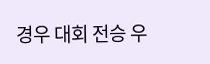경우 대회 전승 우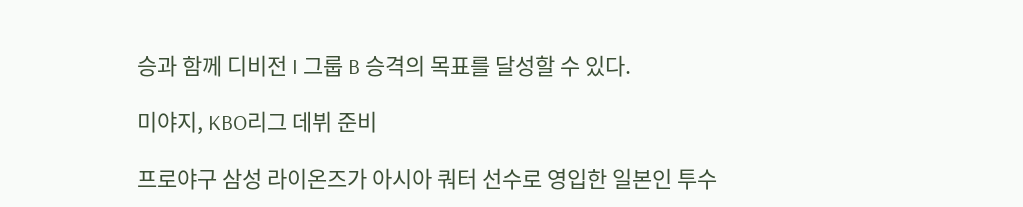승과 함께 디비전 I 그룹 B 승격의 목표를 달성할 수 있다.

미야지, KBO리그 데뷔 준비

프로야구 삼성 라이온즈가 아시아 쿼터 선수로 영입한 일본인 투수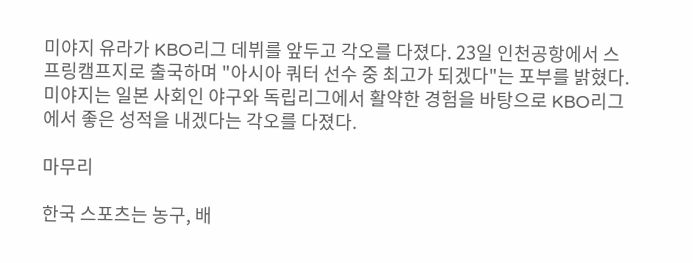미야지 유라가 KBO리그 데뷔를 앞두고 각오를 다졌다. 23일 인천공항에서 스프링캠프지로 출국하며 "아시아 쿼터 선수 중 최고가 되겠다"는 포부를 밝혔다. 미야지는 일본 사회인 야구와 독립리그에서 활약한 경험을 바탕으로 KBO리그에서 좋은 성적을 내겠다는 각오를 다졌다.

마무리

한국 스포츠는 농구, 배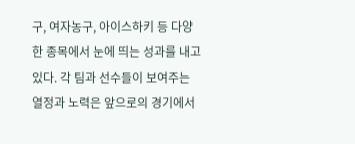구, 여자농구, 아이스하키 등 다양한 종목에서 눈에 띄는 성과를 내고 있다. 각 팀과 선수들이 보여주는 열정과 노력은 앞으로의 경기에서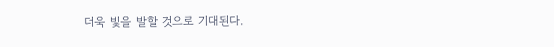더욱 빛을 발할 것으로 기대된다.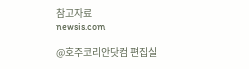참고자료
newsis.com

@호주코리안닷컴 편집실